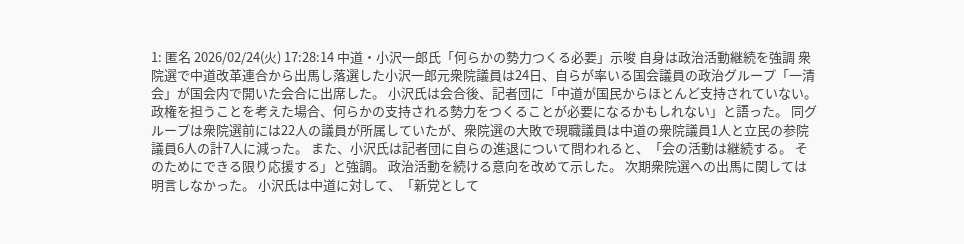1: 匿名 2026/02/24(火) 17:28:14 中道・小沢一郎氏「何らかの勢力つくる必要」示唆 自身は政治活動継続を強調 衆院選で中道改革連合から出馬し落選した小沢一郎元衆院議員は24日、自らが率いる国会議員の政治グループ「一清会」が国会内で開いた会合に出席した。 小沢氏は会合後、記者団に「中道が国民からほとんど支持されていない。 政権を担うことを考えた場合、何らかの支持される勢力をつくることが必要になるかもしれない」と語った。 同グループは衆院選前には22人の議員が所属していたが、衆院選の大敗で現職議員は中道の衆院議員1人と立民の参院議員6人の計7人に減った。 また、小沢氏は記者団に自らの進退について問われると、「会の活動は継続する。 そのためにできる限り応援する」と強調。 政治活動を続ける意向を改めて示した。 次期衆院選への出馬に関しては明言しなかった。 小沢氏は中道に対して、「新党として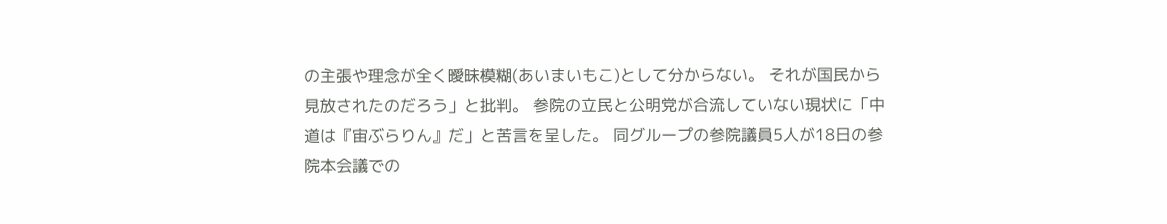の主張や理念が全く曖昧模糊(あいまいもこ)として分からない。 それが国民から見放されたのだろう」と批判。 参院の立民と公明党が合流していない現状に「中道は『宙ぶらりん』だ」と苦言を呈した。 同グループの参院議員5人が18日の参院本会議での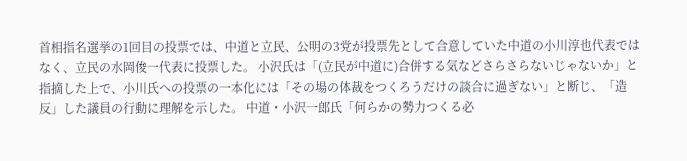首相指名選挙の1回目の投票では、中道と立民、公明の3党が投票先として合意していた中道の小川淳也代表ではなく、立民の水岡俊一代表に投票した。 小沢氏は「(立民が中道に)合併する気などさらさらないじゃないか」と指摘した上で、小川氏への投票の一本化には「その場の体裁をつくろうだけの談合に過ぎない」と断じ、「造反」した議員の行動に理解を示した。 中道・小沢一郎氏「何らかの勢力つくる必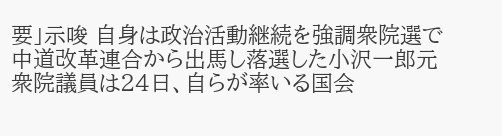要」示唆 自身は政治活動継続を強調衆院選で中道改革連合から出馬し落選した小沢一郎元衆院議員は24日、自らが率いる国会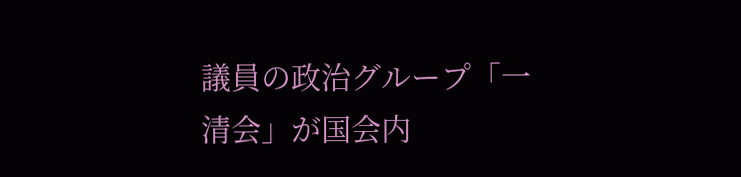議員の政治グループ「一清会」が国会内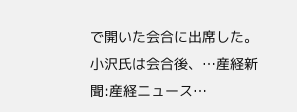で開いた会合に出席した。小沢氏は会合後、…産経新聞:産経ニュース…